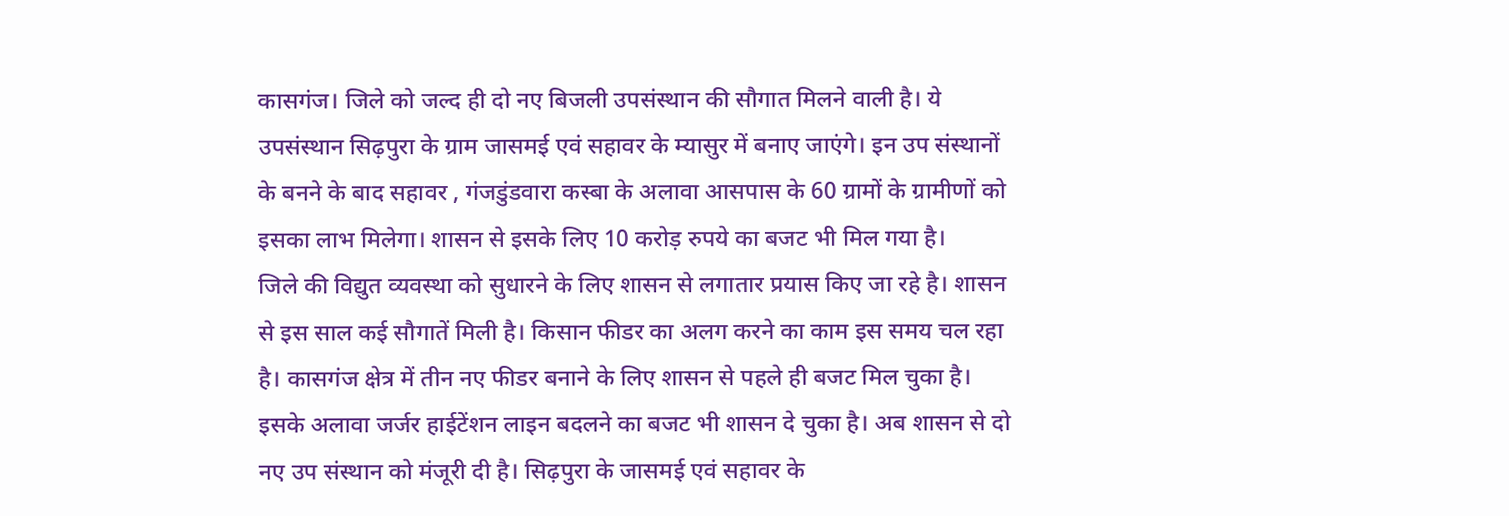कासगंज। जिले को जल्द ही दो नए बिजली उपसंस्थान की सौगात मिलने वाली है। ये उपसंस्थान सिढ़पुरा के ग्राम जासमई एवं सहावर के म्यासुर में बनाए जाएंगे। इन उप संस्थानों के बनने के बाद सहावर , गंजडुंडवारा कस्बा के अलावा आसपास के 60 ग्रामों के ग्रामीणों को इसका लाभ मिलेगा। शासन से इसके लिए 10 करोड़ रुपये का बजट भी मिल गया है।
जिले की विद्युत व्यवस्था को सुधारने के लिए शासन से लगातार प्रयास किए जा रहे है। शासन से इस साल कई सौगातें मिली है। किसान फीडर का अलग करने का काम इस समय चल रहा है। कासगंज क्षेत्र में तीन नए फीडर बनाने के लिए शासन से पहले ही बजट मिल चुका है। इसके अलावा जर्जर हाईटेंशन लाइन बदलने का बजट भी शासन दे चुका है। अब शासन से दो नए उप संस्थान को मंजूरी दी है। सिढ़पुरा के जासमई एवं सहावर के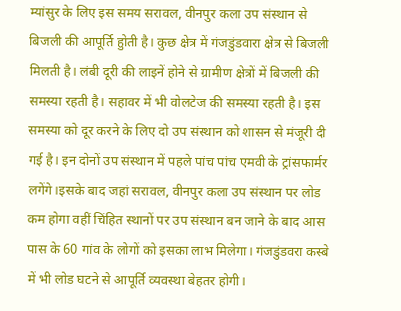म्यांसुर के लिए इस समय सरावल, वीनपुर कला उप संस्थान से बिजली की आपूर्ति हुोती है। कुछ क्षेत्र में गंजडुंडवारा क्षेत्र से बिजली मिलती है। लंबी दूरी की लाइनें होने से ग्रामीण क्षेत्रों में बिजली की समस्या रहती है। सहावर में भी वोलटेज की समस्या रहती है। इस समस्या को दूर करने के लिए दो उप संस्थान को शासन से मंजूरी दी गई है। इन दोनों उप संस्थान में पहले पांच पांच एमवी के ट्रांसफार्मर लगेंगे।इसके बाद जहां सरावल, वीनपुर कला उप संस्थान पर लोड कम होगा वहीं चिंहित स्थानों पर उप संस्थान बन जाने के बाद आस पास के 60 गांव के लोगों को इसका लाभ मिलेगा। गंजडुंडवरा कस्बे में भी लोड घटने से आपूर्ति व्यवस्था बेहतर होगी।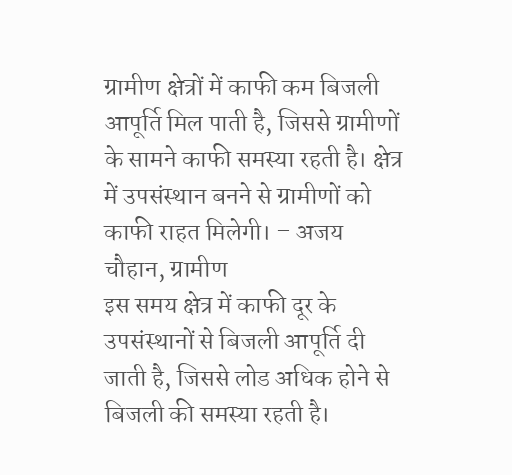ग्रामीण क्षेत्रों में काफी कम बिजली आपूर्ति मिल पाती है, जिससे ग्रामीणों के सामने काफी समस्या रहती है। क्षेत्र में उपसंस्थान बनने से ग्रामीणों को काफी राहत मिलेगी। – अजय चौहान, ग्रामीण
इस समय क्षेत्र में काफी दूर के उपसंस्थानों से बिजली आपूर्ति दी जाती है, जिससे लोड अधिक होने से बिजली की समस्या रहती है।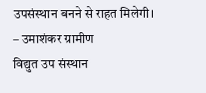उपसंस्थान बनने से राहत मिलेगी। – उमाशंकर ग्रामीण
विद्युत उप संस्थान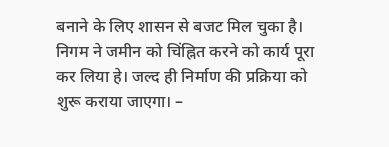बनाने के लिए शासन से बजट मिल चुका है। निगम ने जमीन को चिंह्नित करने को कार्य पूरा कर लिया हे। जल्द ही निर्माण की प्रक्रिया को शुरू कराया जाएगा। –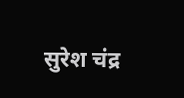सुरेश चंद्र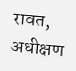रावत, अधीक्षण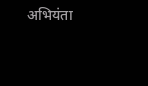अभियंता